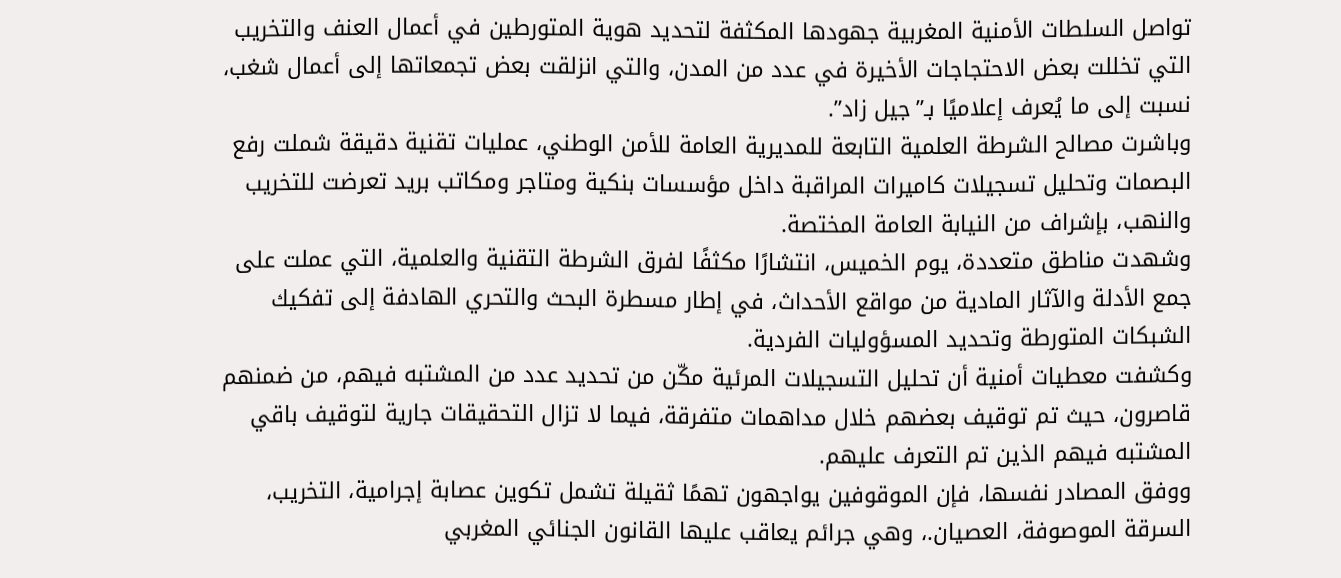تواصل السلطات الأمنية المغربية جهودها المكثفة لتحديد هوية المتورطين في أعمال العنف والتخريب التي تخللت بعض الاحتجاجات الأخيرة في عدد من المدن، والتي انزلقت بعض تجمعاتها إلى أعمال شغب، نسبت إلى ما يُعرف إعلاميًا بـ”جيل زاد”.
وباشرت مصالح الشرطة العلمية التابعة للمديرية العامة للأمن الوطني، عمليات تقنية دقيقة شملت رفع البصمات وتحليل تسجيلات كاميرات المراقبة داخل مؤسسات بنكية ومتاجر ومكاتب بريد تعرضت للتخريب والنهب، بإشراف من النيابة العامة المختصة.
وشهدت مناطق متعددة، يوم الخميس، انتشارًا مكثفًا لفرق الشرطة التقنية والعلمية، التي عملت على جمع الأدلة والآثار المادية من مواقع الأحداث، في إطار مسطرة البحث والتحري الهادفة إلى تفكيك الشبكات المتورطة وتحديد المسؤوليات الفردية.
وكشفت معطيات أمنية أن تحليل التسجيلات المرئية مكّن من تحديد عدد من المشتبه فيهم، من ضمنهم قاصرون، حيث تم توقيف بعضهم خلال مداهمات متفرقة، فيما لا تزال التحقيقات جارية لتوقيف باقي المشتبه فيهم الذين تم التعرف عليهم.
ووفق المصادر نفسها، فإن الموقوفين يواجهون تهمًا ثقيلة تشمل تكوين عصابة إجرامية، التخريب، السرقة الموصوفة، العصيان.، وهي جرائم يعاقب عليها القانون الجنائي المغربي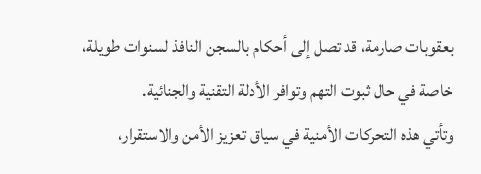بعقوبات صارمة، قد تصل إلى أحكام بالسجن النافذ لسنوات طويلة، خاصة في حال ثبوت التهم وتوافر الأدلة التقنية والجنائية.
وتأتي هذه التحركات الأمنية في سياق تعزيز الأمن والاستقرار،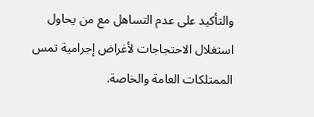والتأكيد على عدم التساهل مع من يحاول استغلال الاحتجاجات لأغراض إجرامية تمس الممتلكات العامة والخاصة.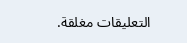التعليقات مغلقة.